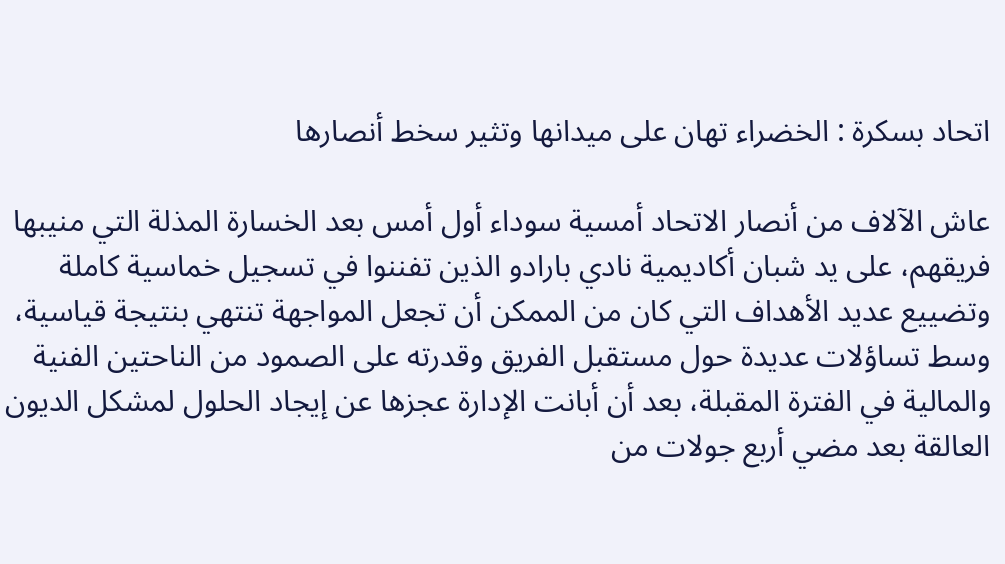اتحاد بسكرة : الخضراء تهان على ميدانها وتثير سخط أنصارها

عاش الآلاف من أنصار الاتحاد أمسية سوداء أول أمس بعد الخسارة المذلة التي منيبها فريقهم، على يد شبان أكاديمية نادي بارادو الذين تفننوا في تسجيل خماسية كاملة وتضييع عديد الأهداف التي كان من الممكن أن تجعل المواجهة تنتهي بنتيجة قياسية، وسط تساؤلات عديدة حول مستقبل الفريق وقدرته على الصمود من الناحتين الفنية والمالية في الفترة المقبلة، بعد أن أبانت الإدارة عجزها عن إيجاد الحلول لمشكل الديون العالقة بعد مضي أربع جولات من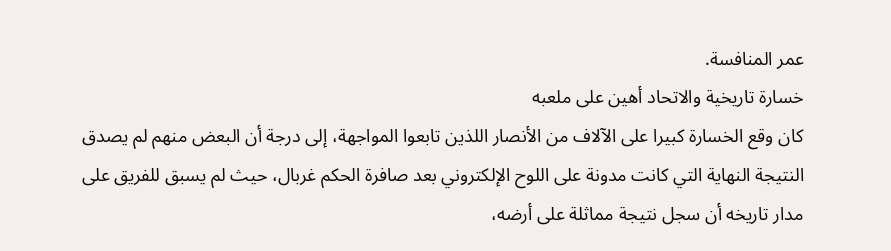عمر المنافسة.
خسارة تاريخية والاتحاد أهين على ملعبه
كان وقع الخسارة كبيرا على الآلاف من الأنصار اللذين تابعوا المواجهة، إلى درجة أن البعض منهم لم يصدق النتيجة النهاية التي كانت مدونة على اللوح الإلكتروني بعد صافرة الحكم غربال، حيث لم يسبق للفريق على مدار تاريخه أن سجل نتيجة مماثلة على أرضه،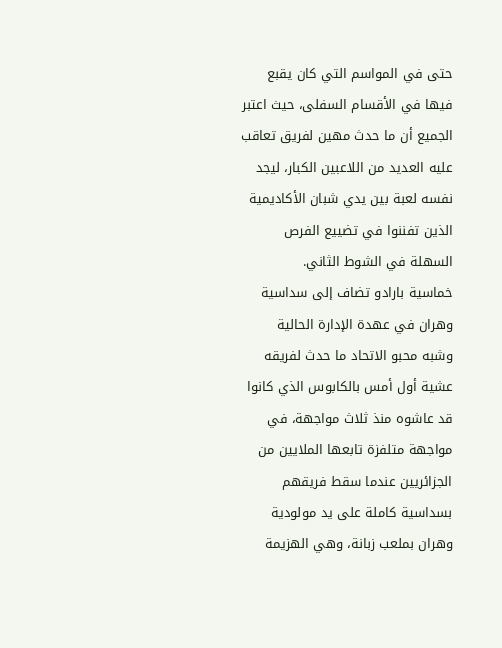حتى في المواسم التي كان يقبع فيها في الأقسام السفلى، حيث اعتبر الجميع أن ما حدث مهين لفريق تعاقب عليه العديد من اللاعبين الكبار، ليجد نفسه لعبة بين يدي شبان الأكاديمية الذين تفننوا في تضييع الفرص السهلة في الشوط الثاني.
خماسية بارادو تضاف إلى سداسية وهران في عهدة الإدارة الحالية
وشبه محبو الاتحاد ما حدث لفريقه عشية أول أمس بالكابوس الذي كانوا قد عاشوه منذ ثلاث مواجهة، في مواجهة متلفزة تابعها الملايين من الجزائريين عندما سقط فريقهم بسداسية كاملة على يد مولودية وهران بملعب زبانة، وهي الهزيمة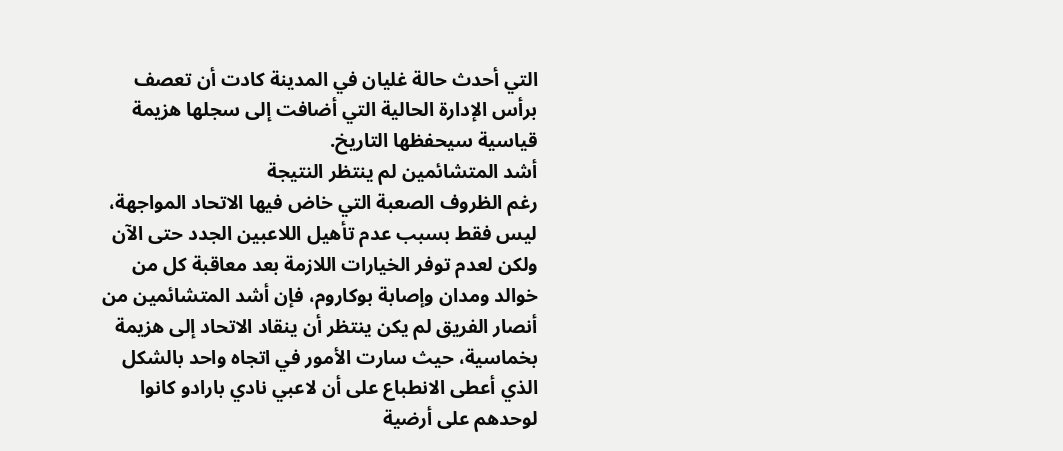التي أحدث حالة غليان في المدينة كادت أن تعصف برأس الإدارة الحالية التي أضافت إلى سجلها هزيمة قياسية سيحفظها التاريخ.
أشد المتشائمين لم ينتظر النتيجة
رغم الظروف الصعبة التي خاض فيها الاتحاد المواجهة، ليس فقط بسبب عدم تأهيل اللاعبين الجدد حتى الآن ولكن لعدم توفر الخيارات اللازمة بعد معاقبة كل من خوالد ومدان وإصابة بوكاروم، فإن أشد المتشائمين من أنصار الفريق لم يكن ينتظر أن ينقاد الاتحاد إلى هزيمة بخماسية، حيث سارت الأمور في اتجاه واحد بالشكل الذي أعطى الانطباع على أن لاعبي نادي بارادو كانوا لوحدهم على أرضية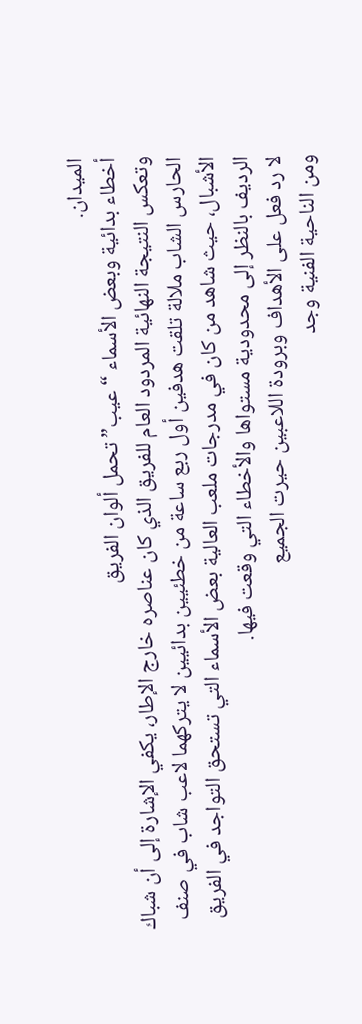الميدان.
أخطاء بدائية وبعض الأسماء “عيب” تحمل ألوان الفريق
وتعكس النتيجة النهائية المردود العام للفريق الذي كان عناصره خارج الإطار، يكفي الإشارة إلى أن شباك الحارس الشاب ملالة تلقت هدفين أول ربع ساعة من خطئيين بدائيين لا يتركهما لاعب شاب في صنف الأشبال، حيث شاهد من كان في مدرجات ملعب العالية بعض الأسماء التي تستحق التواجد في الفريق الرديف بالنظر إلى محدودية مستواها والأخطاء التي وقعت فيها.
لا رد فعل على الأهداف وبرودة اللاعبين حيرت الجميع
ومن الناحية الفنية وجد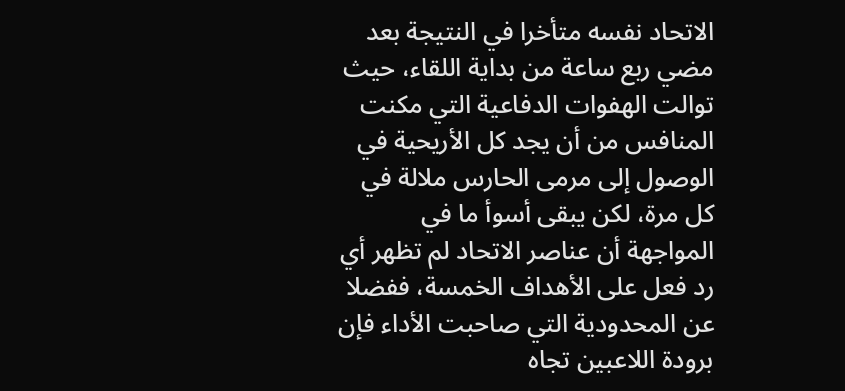الاتحاد نفسه متأخرا في النتيجة بعد مضي ربع ساعة من بداية اللقاء، حيث توالت الهفوات الدفاعية التي مكنت المنافس من أن يجد كل الأريحية في الوصول إلى مرمى الحارس ملالة في كل مرة، لكن يبقى أسوأ ما في المواجهة أن عناصر الاتحاد لم تظهر أي رد فعل على الأهداف الخمسة، ففضلا عن المحدودية التي صاحبت الأداء فإن برودة اللاعبين تجاه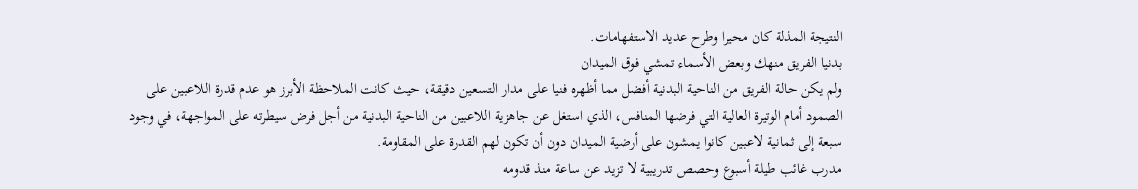النتيجة المذلة كان محيرا وطرح عديد الاستفهامات.
بدنيا الفريق منهك وبعض الأسماء تمشي فوق الميدان
ولم يكن حالة الفريق من الناحية البدنية أفضل مما أظهره فنيا على مدار التسعين دقيقة، حيث كانت الملاحظة الأبرز هو عدم قدرة اللاعبين على الصمود أمام الوتيرة العالية التي فرضها المنافس، الذي استغل عن جاهزية اللاعبين من الناحية البدنية من أجل فرض سيطرته على المواجهة، في وجود سبعة إلى ثمانية لاعبين كانوا يمشون على أرضية الميدان دون أن تكون لهم القدرة على المقاومة.
مدرب غائب طيلة أسبوع وحصص تدريبية لا تزيد عن ساعة منذ قدومه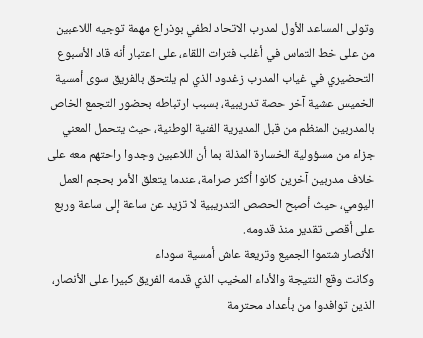وتولى المساعد الأول لمدرب الاتحاد لطفي بوذراع مهمة توجيه اللاعبين من على خط التماس في أغلب فترات اللقاء، على اعتبار أنه قاد الأسبوع التحضيري في غياب المدرب زغدود الذي لم يلتحق بالفريق سوى أمسية الخميس عشية آخر حصة تدريبية، بسبب ارتباطه بحضور التجمع الخاص بالمدربين المنظم من قبل المديرية الفنية الوطنية، حيث يتحمل المعني جزاء من مسؤولية الخسارة المذلة بما أن اللاعبين وجدوا راحتهم معه على خلاف مدربين آخرين كانوا أكثر صرامة، عندما يتعلق الأمر بحجم العمل اليومي، حيث أصبح الحصص التدريبية لا تزيد عن ساعة إلى ساعة وربع على أقصى تقدير منذ قدومه.
الأنصار شتموا الجميع وتريعة عاش أمسية سوداء
وكانت وقع النتيجة والأداء المخيب الذي قدمه الفريق كبيرا على الأنصار، الذين توافدوا من بأعداد محترمة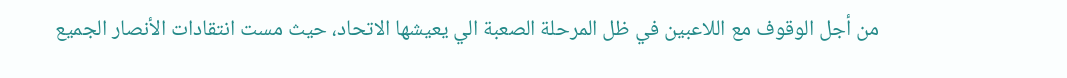من أجل الوقوف مع اللاعبين في ظل المرحلة الصعبة الي يعيشها الاتحاد، حيث مست انتقادات الأنصار الجميع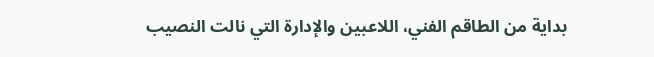بداية من الطاقم الفني، اللاعبين والإدارة التي نالت النصيب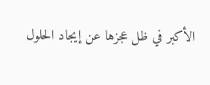الأكبر في ظل عجزها عن إيجاد الحلول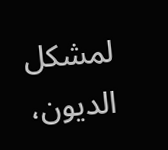لمشكل الديون،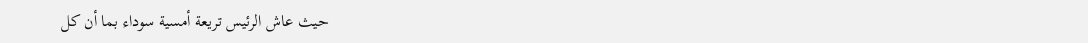حيث عاش الرئيس تريعة أمسية سوداء بما أن كل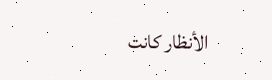الأنظار كانت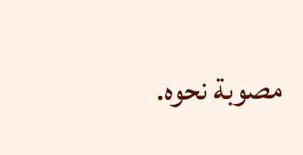مصوبة نحوه.